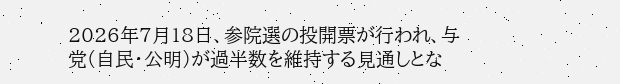2026年7月18日、参院選の投開票が行われ、与党(自民・公明)が過半数を維持する見通しとな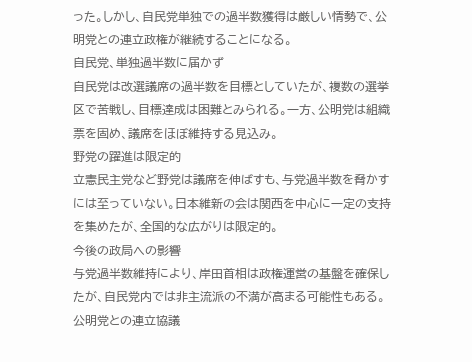った。しかし、自民党単独での過半数獲得は厳しい情勢で、公明党との連立政権が継続することになる。
自民党、単独過半数に届かず
自民党は改選議席の過半数を目標としていたが、複数の選挙区で苦戦し、目標達成は困難とみられる。一方、公明党は組織票を固め、議席をほぼ維持する見込み。
野党の躍進は限定的
立憲民主党など野党は議席を伸ばすも、与党過半数を脅かすには至っていない。日本維新の会は関西を中心に一定の支持を集めたが、全国的な広がりは限定的。
今後の政局への影響
与党過半数維持により、岸田首相は政権運営の基盤を確保したが、自民党内では非主流派の不満が高まる可能性もある。公明党との連立協議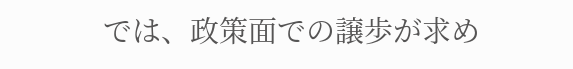では、政策面での譲歩が求め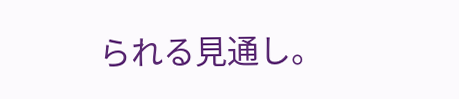られる見通し。